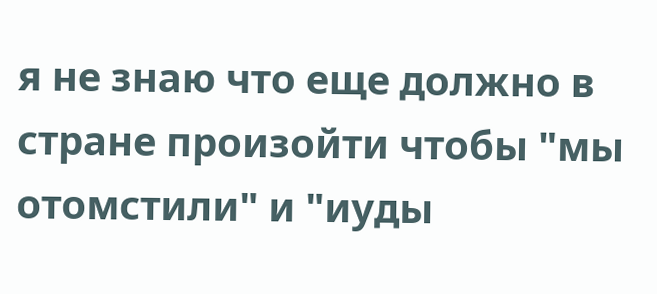я не знаю что еще должно в стране произойти чтобы "мы отомстили" и "иуды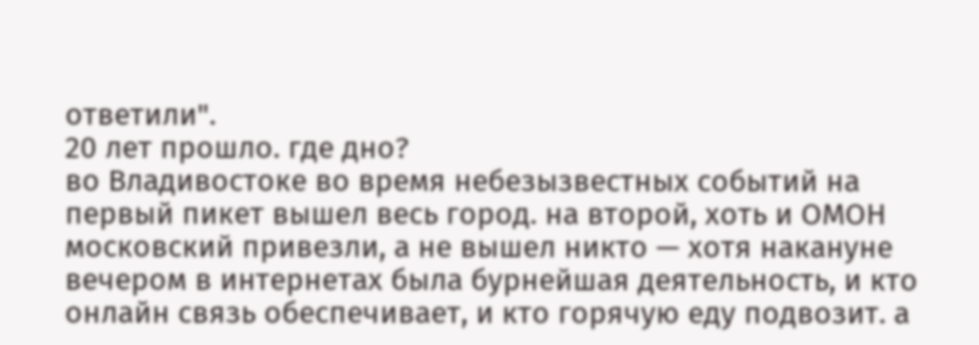ответили".
20 лет прошло. где дно?
во Владивостоке во время небезызвестных событий на первый пикет вышел весь город. на второй, хоть и ОМОН московский привезли, а не вышел никто — хотя накануне вечером в интернетах была бурнейшая деятельность, и кто онлайн связь обеспечивает, и кто горячую еду подвозит. а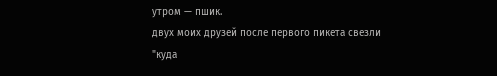утром — пшик.
двух моих друзей после первого пикета свезли "куда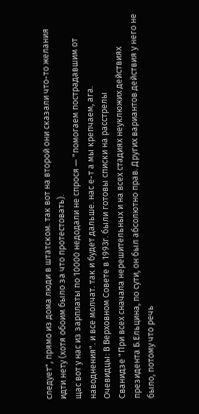следует", прямо из дома люди в штатском. так вот на второй они сказали что-то желания идти нету (хотя обоим было за что протестовать).
щас вот у нас из зарплаты по 10000 недодали не спрося — "помогаем пострадавшим от наводнения". и все молчат. так и будет дальше. нас е-т а мы крепчаем, ага.
Очевидцы: В Верховном Совете в 1993г. были готовы списки на расстрелы
Сванидзе "При всех сначала нерешительных и на всех стадиях неуклюжих действиях президента Б.Ельцина, по сути, он был абсолютно прав. Других вариантов действия у него не было, потому что речь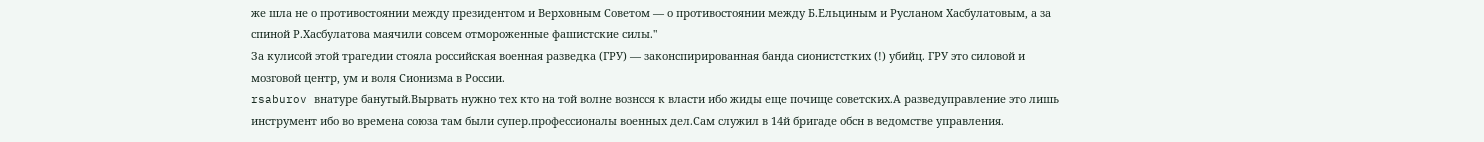же шла не о противостоянии между президентом и Верховным Советом — о противостоянии между Б.Ельциным и Русланом Хасбулатовым, а за спиной Р.Хасбулатова маячили совсем отмороженные фашистские силы."
За кулисой этой трагедии стояла российская военная разведка (ГРУ) — законспирированная банда сионистстких (!) убийц. ГРУ это силовой и мозговой центр, ум и воля Сионизма в России.
rsaburov внатуре банутый.Вырвать нужно тех кто на той волне вознсся к власти ибо жиды еще почище советских.А разведуправление это лишь инструмент ибо во времена союза там были супер.профессионалы военных дел.Сам служил в 14й бригаде обсн в ведомстве управления.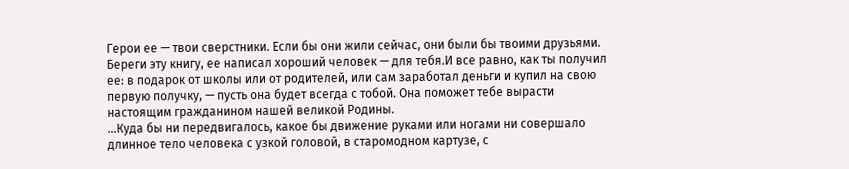Герои ее — твои сверстники. Если бы они жили сейчас, они были бы твоими друзьями.
Береги эту книгу, ее написал хороший человек — для тебя.И все равно, как ты получил ее: в подарок от школы или от родителей, или сам заработал деньги и купил на свою первую получку, — пусть она будет всегда с тобой. Она поможет тебе вырасти настоящим гражданином нашей великой Родины.
...Куда бы ни передвигалось, какое бы движение руками или ногами ни совершало длинное тело человека с узкой головой, в старомодном картузе, с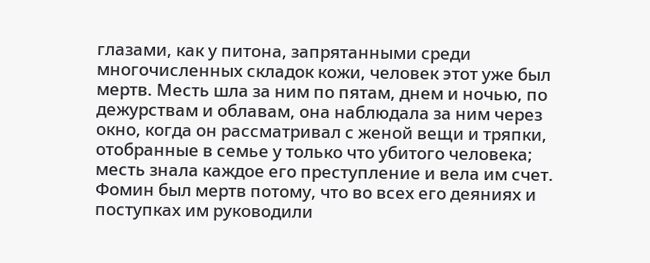глазами, как у питона, запрятанными среди многочисленных складок кожи, человек этот уже был мертв. Месть шла за ним по пятам, днем и ночью, по дежурствам и облавам, она наблюдала за ним через окно, когда он рассматривал с женой вещи и тряпки, отобранные в семье у только что убитого человека; месть знала каждое его преступление и вела им счет.
Фомин был мертв потому, что во всех его деяниях и поступках им руководили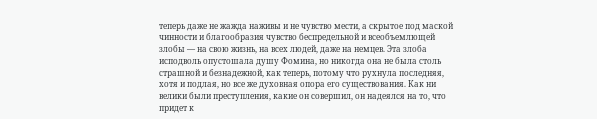теперь даже не жажда наживы и не чувство мести, а скрытое под маской чинности и благообразия чувство беспредельной и всеобъемлющей злобы — на свою жизнь, на всех людей, даже на немцев. Эта злоба исподволь опустошала душу Фомина, но никогда она не была столь страшной и безнадежной, как теперь, потому что рухнула последняя, хотя и подлая, но все же духовная опора его существования. Как ни велики были преступления, какие он совершил, он надеялся на то, что придет к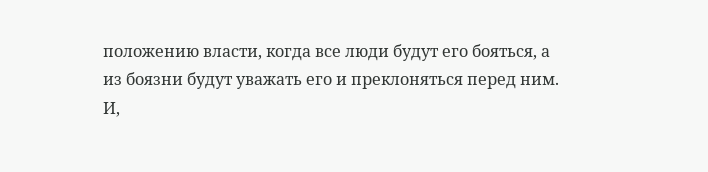положению власти, когда все люди будут его бояться, а из боязни будут уважать его и преклоняться перед ним. И,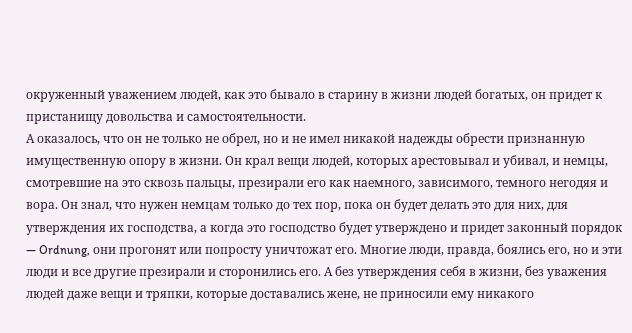окруженный уважением людей, как это бывало в старину в жизни людей богатых, он придет к пристанищу довольства и самостоятельности.
А оказалось, что он не только не обрел, но и не имел никакой надежды обрести признанную имущественную опору в жизни. Он крал вещи людей, которых арестовывал и убивал, и немцы, смотревшие на это сквозь пальцы, презирали его как наемного, зависимого, темного негодяя и вора. Он знал, что нужен немцам только до тех пор, пока он будет делать это для них, для утверждения их господства, а когда это господство будет утверждено и придет законный порядок — Ordnung, они прогонят или попросту уничтожат его. Многие люди, правда, боялись его, но и эти люди и все другие презирали и сторонились его. А без утверждения себя в жизни, без уважения людей даже вещи и тряпки, которые доставались жене, не приносили ему никакого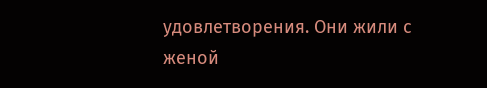удовлетворения. Они жили с женой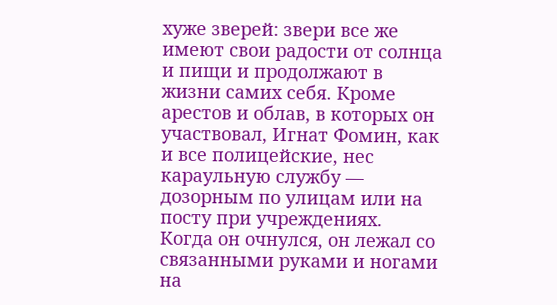хуже зверей: звери все же имеют свои радости от солнца и пищи и продолжают в жизни самих себя. Кроме арестов и облав, в которых он участвовал, Игнат Фомин, как и все полицейские, нес караульную службу — дозорным по улицам или на посту при учреждениях.
Когда он очнулся, он лежал со связанными руками и ногами на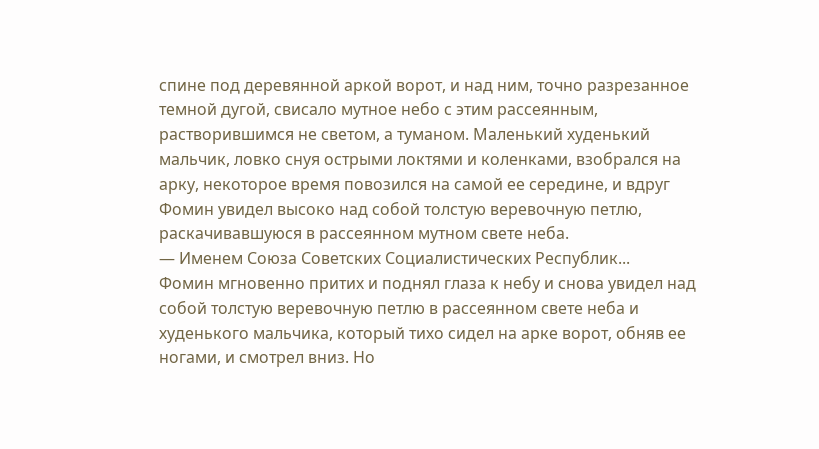спине под деревянной аркой ворот, и над ним, точно разрезанное темной дугой, свисало мутное небо с этим рассеянным, растворившимся не светом, а туманом. Маленький худенький мальчик, ловко снуя острыми локтями и коленками, взобрался на арку, некоторое время повозился на самой ее середине, и вдруг Фомин увидел высоко над собой толстую веревочную петлю, раскачивавшуюся в рассеянном мутном свете неба.
— Именем Союза Советских Социалистических Республик...
Фомин мгновенно притих и поднял глаза к небу и снова увидел над собой толстую веревочную петлю в рассеянном свете неба и худенького мальчика, который тихо сидел на арке ворот, обняв ее ногами, и смотрел вниз. Но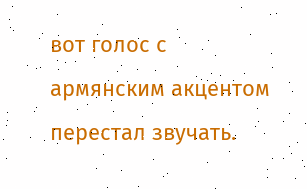вот голос с армянским акцентом перестал звучать.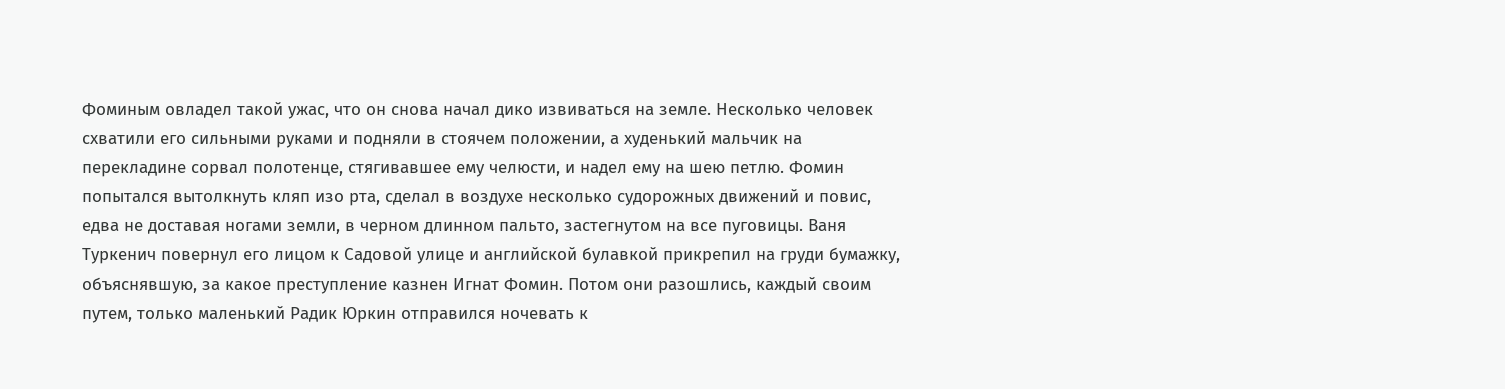Фоминым овладел такой ужас, что он снова начал дико извиваться на земле. Несколько человек схватили его сильными руками и подняли в стоячем положении, а худенький мальчик на перекладине сорвал полотенце, стягивавшее ему челюсти, и надел ему на шею петлю. Фомин попытался вытолкнуть кляп изо рта, сделал в воздухе несколько судорожных движений и повис, едва не доставая ногами земли, в черном длинном пальто, застегнутом на все пуговицы. Ваня Туркенич повернул его лицом к Садовой улице и английской булавкой прикрепил на груди бумажку, объяснявшую, за какое преступление казнен Игнат Фомин. Потом они разошлись, каждый своим путем, только маленький Радик Юркин отправился ночевать к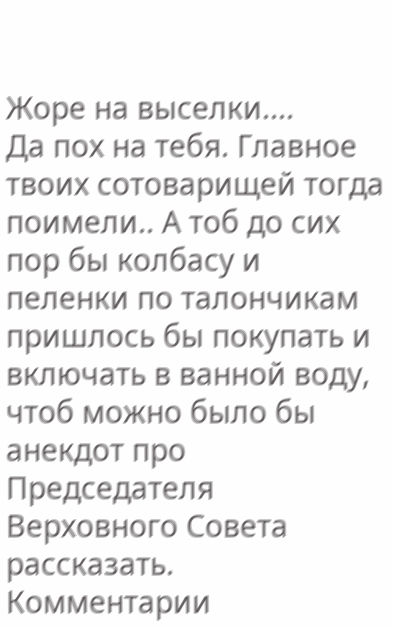Жоре на выселки....
Да пох на тебя. Главное твоих сотоварищей тогда поимели.. А тоб до сих пор бы колбасу и пеленки по талончикам пришлось бы покупать и включать в ванной воду, чтоб можно было бы анекдот про Председателя Верховного Совета рассказать.
Комментарии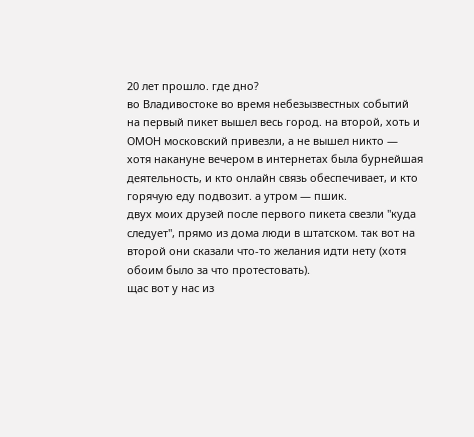20 лет прошло. где дно?
во Владивостоке во время небезызвестных событий на первый пикет вышел весь город. на второй, хоть и ОМОН московский привезли, а не вышел никто — хотя накануне вечером в интернетах была бурнейшая деятельность, и кто онлайн связь обеспечивает, и кто горячую еду подвозит. а утром — пшик.
двух моих друзей после первого пикета свезли "куда следует", прямо из дома люди в штатском. так вот на второй они сказали что-то желания идти нету (хотя обоим было за что протестовать).
щас вот у нас из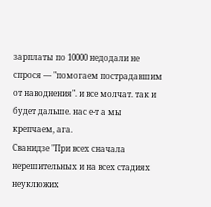зарплаты по 10000 недодали не спрося — "помогаем пострадавшим от наводнения". и все молчат. так и будет дальше. нас е-т а мы крепчаем, ага.
Сванидзе "При всех сначала нерешительных и на всех стадиях неуклюжих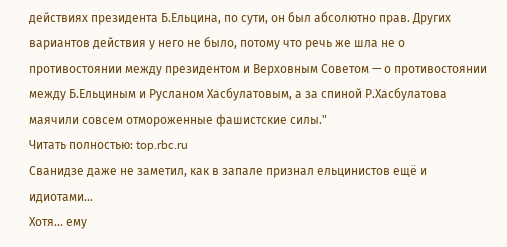действиях президента Б.Ельцина, по сути, он был абсолютно прав. Других вариантов действия у него не было, потому что речь же шла не о противостоянии между президентом и Верховным Советом — о противостоянии между Б.Ельциным и Русланом Хасбулатовым, а за спиной Р.Хасбулатова маячили совсем отмороженные фашистские силы."
Читать полностью: top.rbc.ru
Сванидзе даже не заметил, как в запале признал ельцинистов ещё и идиотами...
Хотя... ему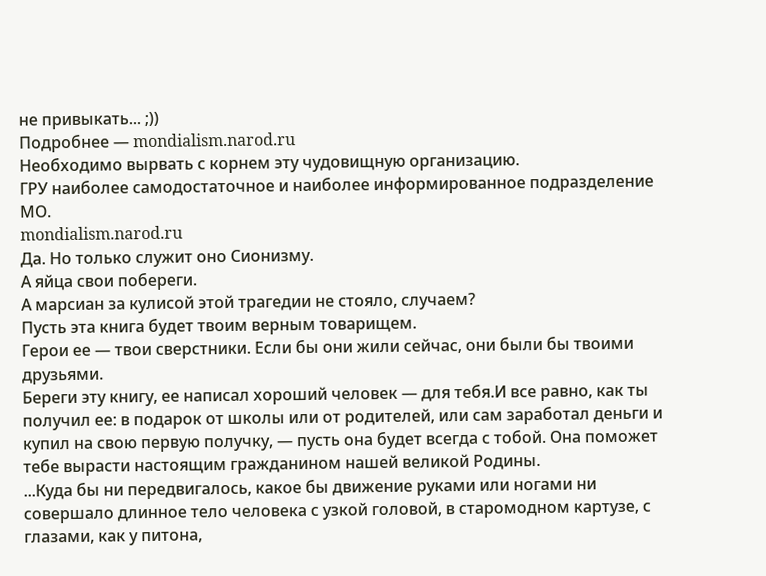не привыкать... ;))
Подробнее — mondialism.narod.ru
Необходимо вырвать с корнем эту чудовищную организацию.
ГРУ наиболее самодостаточное и наиболее информированное подразделение МО.
mondialism.narod.ru
Да. Но только служит оно Сионизму.
А яйца свои побереги.
А марсиан за кулисой этой трагедии не стояло, случаем?
Пусть эта книга будет твоим верным товарищем.
Герои ее — твои сверстники. Если бы они жили сейчас, они были бы твоими друзьями.
Береги эту книгу, ее написал хороший человек — для тебя.И все равно, как ты получил ее: в подарок от школы или от родителей, или сам заработал деньги и купил на свою первую получку, — пусть она будет всегда с тобой. Она поможет тебе вырасти настоящим гражданином нашей великой Родины.
...Куда бы ни передвигалось, какое бы движение руками или ногами ни совершало длинное тело человека с узкой головой, в старомодном картузе, с глазами, как у питона,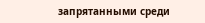запрятанными среди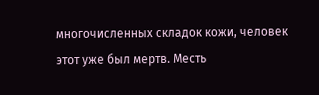многочисленных складок кожи, человек этот уже был мертв. Месть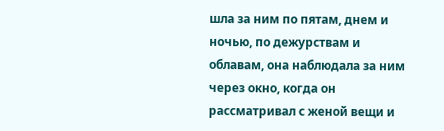шла за ним по пятам, днем и ночью, по дежурствам и облавам, она наблюдала за ним через окно, когда он рассматривал с женой вещи и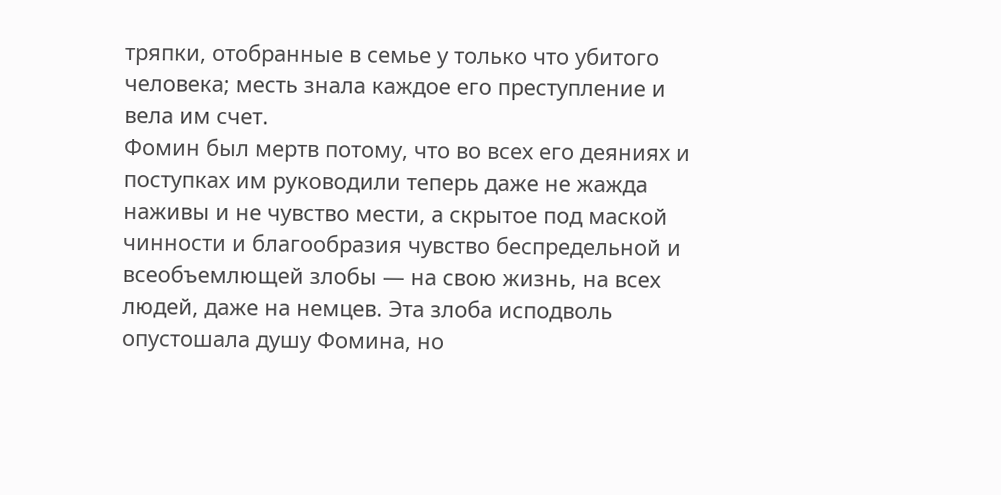тряпки, отобранные в семье у только что убитого человека; месть знала каждое его преступление и вела им счет.
Фомин был мертв потому, что во всех его деяниях и поступках им руководили теперь даже не жажда наживы и не чувство мести, а скрытое под маской чинности и благообразия чувство беспредельной и всеобъемлющей злобы — на свою жизнь, на всех людей, даже на немцев. Эта злоба исподволь опустошала душу Фомина, но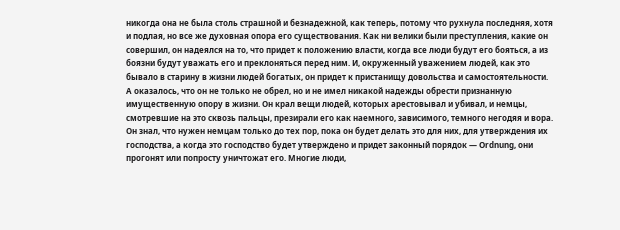никогда она не была столь страшной и безнадежной, как теперь, потому что рухнула последняя, хотя и подлая, но все же духовная опора его существования. Как ни велики были преступления, какие он совершил, он надеялся на то, что придет к положению власти, когда все люди будут его бояться, а из боязни будут уважать его и преклоняться перед ним. И, окруженный уважением людей, как это бывало в старину в жизни людей богатых, он придет к пристанищу довольства и самостоятельности.
А оказалось, что он не только не обрел, но и не имел никакой надежды обрести признанную имущественную опору в жизни. Он крал вещи людей, которых арестовывал и убивал, и немцы, смотревшие на это сквозь пальцы, презирали его как наемного, зависимого, темного негодяя и вора. Он знал, что нужен немцам только до тех пор, пока он будет делать это для них, для утверждения их господства, а когда это господство будет утверждено и придет законный порядок — Ordnung, они прогонят или попросту уничтожат его. Многие люди,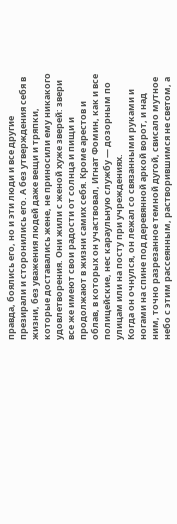правда, боялись его, но и эти люди и все другие презирали и сторонились его. А без утверждения себя в жизни, без уважения людей даже вещи и тряпки, которые доставались жене, не приносили ему никакого удовлетворения. Они жили с женой хуже зверей: звери все же имеют свои радости от солнца и пищи и продолжают в жизни самих себя. Кроме арестов и облав, в которых он участвовал, Игнат Фомин, как и все полицейские, нес караульную службу — дозорным по улицам или на посту при учреждениях.
Когда он очнулся, он лежал со связанными руками и ногами на спине под деревянной аркой ворот, и над ним, точно разрезанное темной дугой, свисало мутное небо с этим рассеянным, растворившимся не светом, а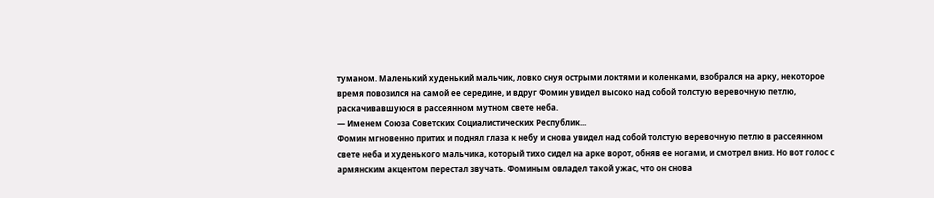туманом. Маленький худенький мальчик, ловко снуя острыми локтями и коленками, взобрался на арку, некоторое время повозился на самой ее середине, и вдруг Фомин увидел высоко над собой толстую веревочную петлю, раскачивавшуюся в рассеянном мутном свете неба.
— Именем Союза Советских Социалистических Республик...
Фомин мгновенно притих и поднял глаза к небу и снова увидел над собой толстую веревочную петлю в рассеянном свете неба и худенького мальчика, который тихо сидел на арке ворот, обняв ее ногами, и смотрел вниз. Но вот голос с армянским акцентом перестал звучать. Фоминым овладел такой ужас, что он снова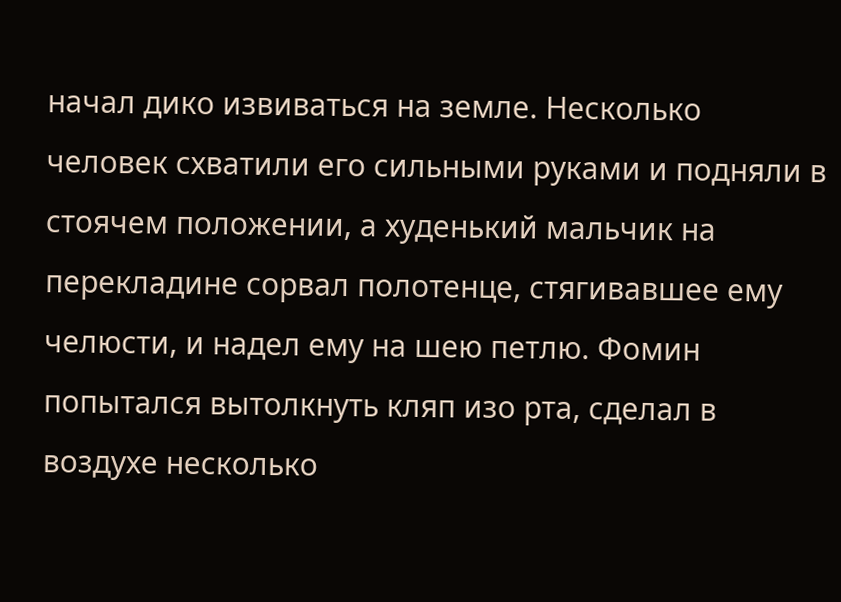начал дико извиваться на земле. Несколько человек схватили его сильными руками и подняли в стоячем положении, а худенький мальчик на перекладине сорвал полотенце, стягивавшее ему челюсти, и надел ему на шею петлю. Фомин попытался вытолкнуть кляп изо рта, сделал в воздухе несколько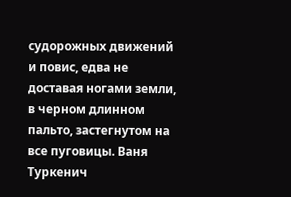судорожных движений и повис, едва не доставая ногами земли, в черном длинном пальто, застегнутом на все пуговицы. Ваня Туркенич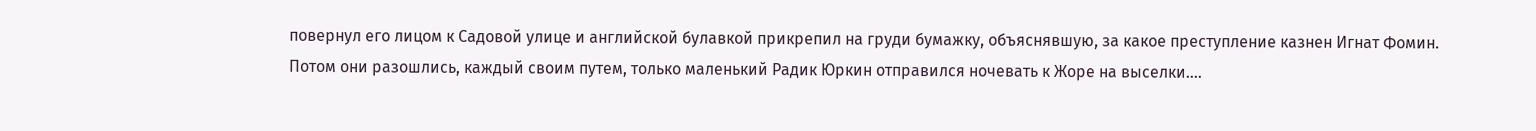повернул его лицом к Садовой улице и английской булавкой прикрепил на груди бумажку, объяснявшую, за какое преступление казнен Игнат Фомин. Потом они разошлись, каждый своим путем, только маленький Радик Юркин отправился ночевать к Жоре на выселки....